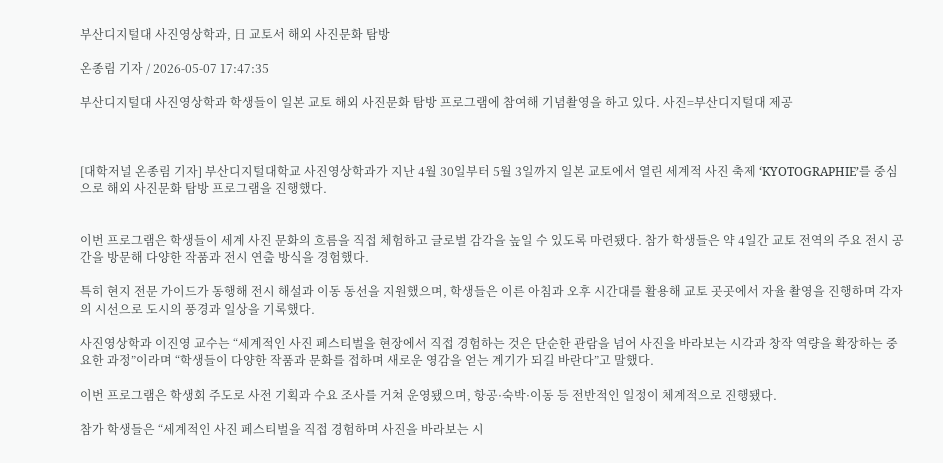부산디지털대 사진영상학과, 日 교토서 해외 사진문화 탐방

온종림 기자 / 2026-05-07 17:47:35

부산디지털대 사진영상학과 학생들이 일본 교토 해외 사진문화 탐방 프로그램에 참여해 기념촬영을 하고 있다. 사진=부산디지털대 제공



[대학저널 온종림 기자] 부산디지털대학교 사진영상학과가 지난 4월 30일부터 5월 3일까지 일본 교토에서 열린 세계적 사진 축제 ‘KYOTOGRAPHIE’를 중심으로 해외 사진문화 탐방 프로그램을 진행했다.


이번 프로그램은 학생들이 세계 사진 문화의 흐름을 직접 체험하고 글로벌 감각을 높일 수 있도록 마련됐다. 참가 학생들은 약 4일간 교토 전역의 주요 전시 공간을 방문해 다양한 작품과 전시 연출 방식을 경험했다.

특히 현지 전문 가이드가 동행해 전시 해설과 이동 동선을 지원했으며, 학생들은 이른 아침과 오후 시간대를 활용해 교토 곳곳에서 자율 촬영을 진행하며 각자의 시선으로 도시의 풍경과 일상을 기록했다.

사진영상학과 이진영 교수는 “세계적인 사진 페스티벌을 현장에서 직접 경험하는 것은 단순한 관람을 넘어 사진을 바라보는 시각과 창작 역량을 확장하는 중요한 과정”이라며 “학생들이 다양한 작품과 문화를 접하며 새로운 영감을 얻는 계기가 되길 바란다”고 말했다.

이번 프로그램은 학생회 주도로 사전 기획과 수요 조사를 거쳐 운영됐으며, 항공·숙박·이동 등 전반적인 일정이 체계적으로 진행됐다.

참가 학생들은 “세계적인 사진 페스티벌을 직접 경험하며 사진을 바라보는 시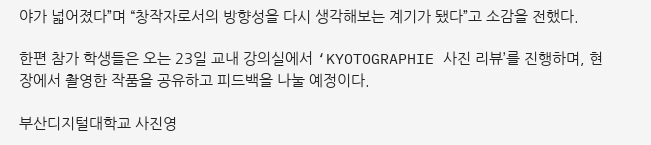야가 넓어졌다”며 “창작자로서의 방향성을 다시 생각해보는 계기가 됐다”고 소감을 전했다.

한편 참가 학생들은 오는 23일 교내 강의실에서 ‘KYOTOGRAPHIE 사진 리뷰’를 진행하며, 현장에서 촬영한 작품을 공유하고 피드백을 나눌 예정이다.

부산디지털대학교 사진영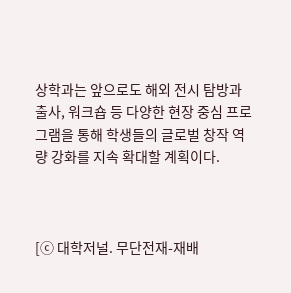상학과는 앞으로도 해외 전시 탐방과 출사, 워크숍 등 다양한 현장 중심 프로그램을 통해 학생들의 글로벌 창작 역량 강화를 지속 확대할 계획이다.



[ⓒ 대학저널. 무단전재-재배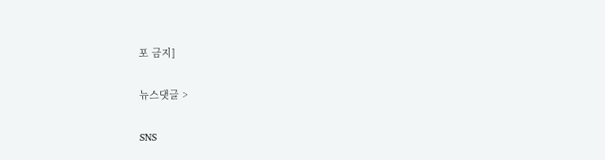포 금지]

뉴스댓글 >

SNS